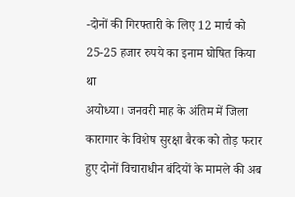-दोनों की गिरफ्तारी के लिए 12 मार्च को 25-25 हजार रुपये का इनाम घोषित किया था
अयोध्या। जनवरी माह के अंतिम में जिला कारागार के विशेष सुरक्षा बैरक को तोड़ फरार हुए दोनों विचाराधीन बंदियों के मामले की अब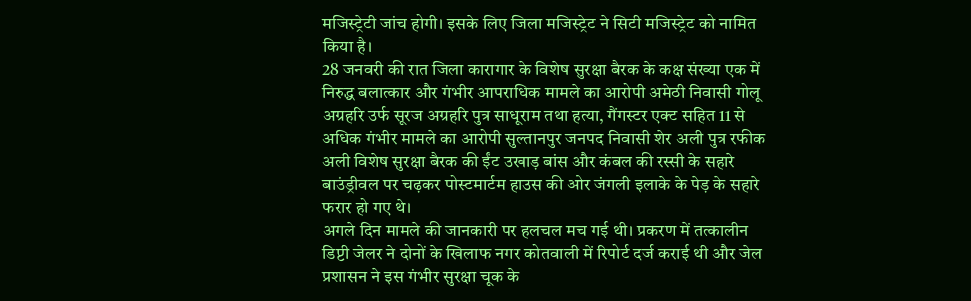मजिस्ट्रेटी जांच होगी। इसके लिए जिला मजिस्ट्रेट ने सिटी मजिस्ट्रेट को नामित किया है।
28 जनवरी की रात जिला कारागार के विशेष सुरक्षा बैरक के कक्ष संख्या एक में निरुद्ध बलात्कार और गंभीर आपराधिक मामले का आरोपी अमेठी निवासी गोलू अग्रहरि उर्फ सूरज अग्रहरि पुत्र साधूराम तथा हत्या, गैंगस्टर एक्ट सहित 11 से अधिक गंभीर मामले का आरोपी सुल्तानपुर जनपद निवासी शेर अली पुत्र रफीक अली विशेष सुरक्षा बैरक की ईंट उखाड़ बांस और कंबल की रस्सी के सहारे बाउंड्रीवल पर चढ़कर पोस्टमार्टम हाउस की ओर जंगली इलाके के पेड़ के सहारे फरार हो गए थे।
अगले दिन मामले की जानकारी पर हलचल मच गई थी। प्रकरण में तत्कालीन डिप्टी जेलर ने दोनों के खिलाफ नगर कोतवाली में रिपोर्ट दर्ज कराई थी और जेल प्रशासन ने इस गंभीर सुरक्षा चूक के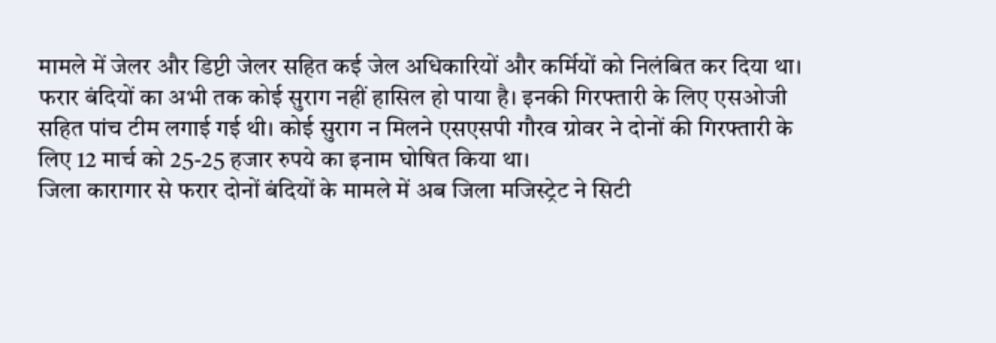मामले में जेलर और डिप्टी जेलर सहित कई जेल अधिकारियों और कर्मियों को निलंबित कर दिया था।
फरार बंदियों का अभी तक कोई सुराग नहीं हासिल हो पाया है। इनकी गिरफ्तारी के लिए एसओजी सहित पांच टीम लगाई गई थी। कोई सुराग न मिलने एसएसपी गौरव ग्रोवर ने दोनों की गिरफ्तारी के लिए 12 मार्च को 25-25 हजार रुपये का इनाम घोषित किया था।
जिला कारागार से फरार दोनों बंदियों के मामले में अब जिला मजिस्ट्रेट ने सिटी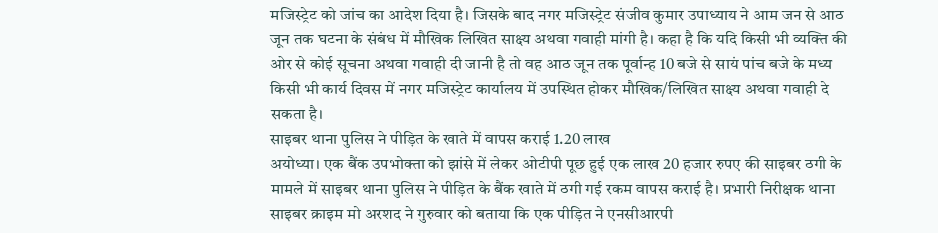मजिस्ट्रेट को जांच का आदेश दिया है। जिसके बाद नगर मजिस्ट्रेट संजीव कुमार उपाध्याय ने आम जन से आठ जून तक घटना के संबंध में मौखिक लिखित साक्ष्य अथवा गवाही मांगी है। कहा है कि यदि किसी भी व्यक्ति की ओर से कोई सूचना अथवा गवाही दी जानी है तो वह आठ जून तक पूर्वान्ह 10 बजे से सायं पांच बजे के मध्य किसी भी कार्य दिवस में नगर मजिस्ट्रेट कार्यालय में उपस्थित होकर मौखिक/लिखित साक्ष्य अथवा गवाही दे सकता है।
साइबर थाना पुलिस ने पीड़ित के खाते में वापस कराई 1.20 लाख
अयोध्या। एक बैंक उपभोक्ता को झांसे में लेकर ओटीपी पूछ हुई एक लाख 20 हजार रुपए की साइबर ठगी के मामले में साइबर थाना पुलिस ने पीड़ित के बैंक खाते में ठगी गई रकम वापस कराई है। प्रभारी निरीक्षक थाना साइबर क्राइम मो अरशद ने गुरुवार को बताया कि एक पीड़ित ने एनसीआरपी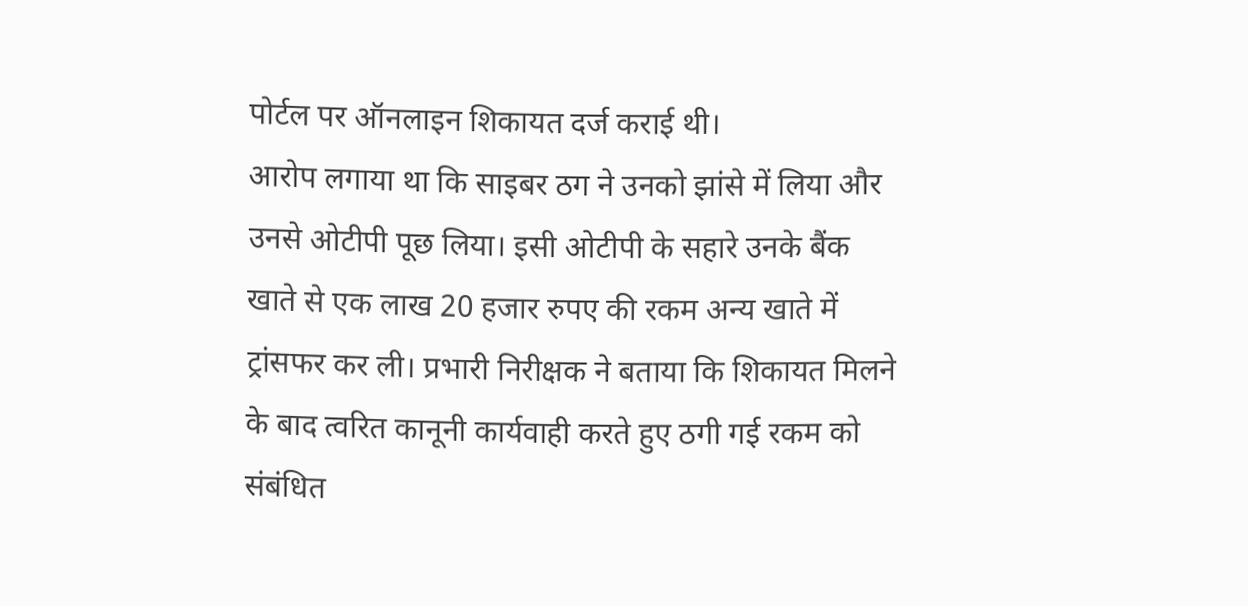पोर्टल पर ऑनलाइन शिकायत दर्ज कराई थी।
आरोप लगाया था कि साइबर ठग ने उनको झांसे में लिया और उनसे ओटीपी पूछ लिया। इसी ओटीपी के सहारे उनके बैंक खाते से एक लाख 20 हजार रुपए की रकम अन्य खाते में ट्रांसफर कर ली। प्रभारी निरीक्षक ने बताया कि शिकायत मिलने के बाद त्वरित कानूनी कार्यवाही करते हुए ठगी गई रकम को संबंधित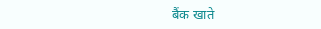बैंक खाते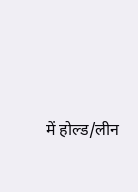में होल्ड/लीन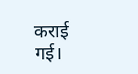कराई गई।